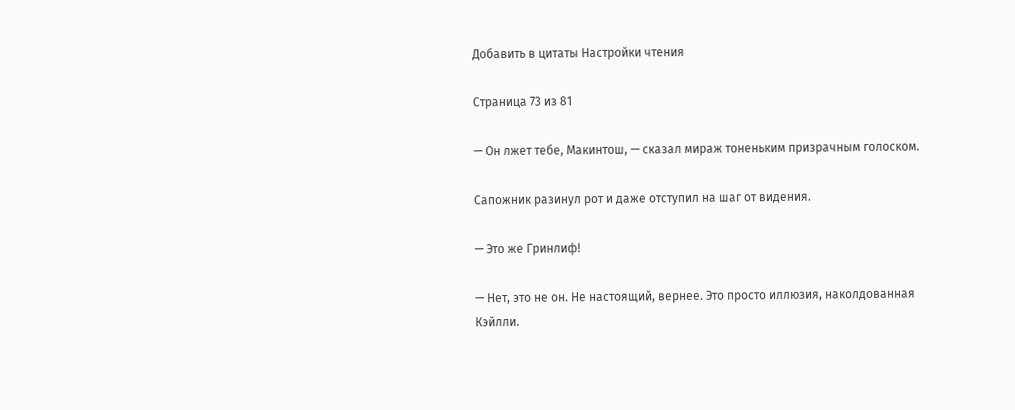Добавить в цитаты Настройки чтения

Страница 73 из 81

— Он лжет тебе, Макинтош, — сказал мираж тоненьким призрачным голоском.

Сапожник разинул рот и даже отступил на шаг от видения.

— Это же Гринлиф!

— Нет, это не он. Не настоящий, вернее. Это просто иллюзия, наколдованная Кэйлли.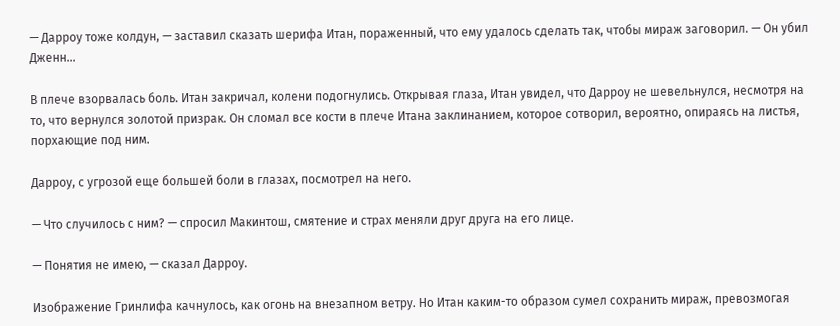— Дарроу тоже колдун, — заставил сказать шерифа Итан, пораженный, что ему удалось сделать так, чтобы мираж заговорил. — Он убил Дженн...

В плече взорвалась боль. Итан закричал, колени подогнулись. Открывая глаза, Итан увидел, что Дарроу не шевельнулся, несмотря на то, что вернулся золотой призрак. Он сломал все кости в плече Итана заклинанием, которое сотворил, вероятно, опираясь на листья, порхающие под ним.

Дарроу, с угрозой еще большей боли в глазах, посмотрел на него.

— Что случилось с ним? — спросил Макинтош, смятение и страх меняли друг друга на его лице.

— Понятия не имею, — сказал Дарроу.

Изображение Гринлифа качнулось, как огонь на внезапном ветру. Но Итан каким-то образом сумел сохранить мираж, превозмогая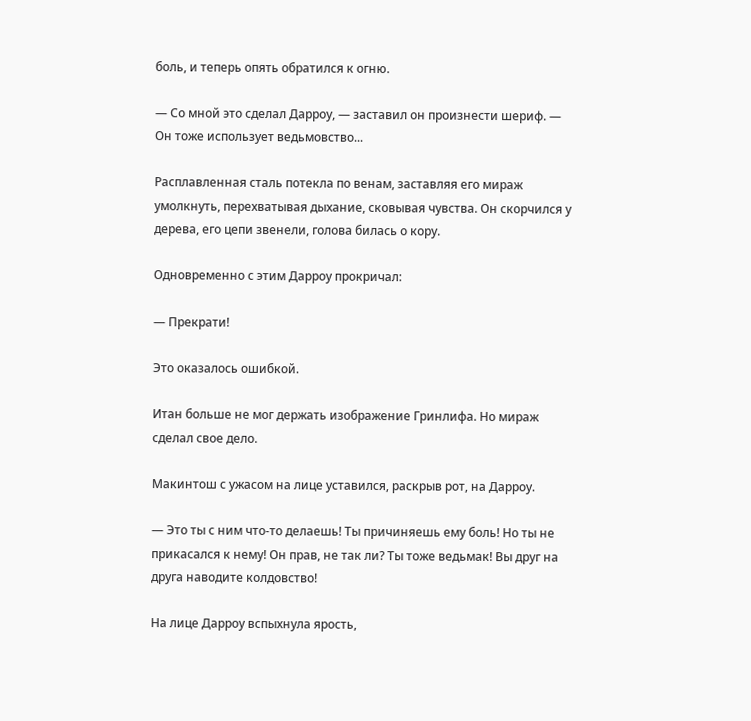боль, и теперь опять обратился к огню.

— Со мной это сделал Дарроу, — заставил он произнести шериф. — Он тоже использует ведьмовство...

Расплавленная сталь потекла по венам, заставляя его мираж умолкнуть, перехватывая дыхание, сковывая чувства. Он скорчился у дерева, его цепи звенели, голова билась о кору.

Одновременно с этим Дарроу прокричал:

— Прекрати!

Это оказалось ошибкой.

Итан больше не мог держать изображение Гринлифа. Но мираж сделал свое дело.

Макинтош с ужасом на лице уставился, раскрыв рот, на Дарроу.

— Это ты с ним что-то делаешь! Ты причиняешь ему боль! Но ты не прикасался к нему! Он прав, не так ли? Ты тоже ведьмак! Вы друг на друга наводите колдовство!

На лице Дарроу вспыхнула ярость,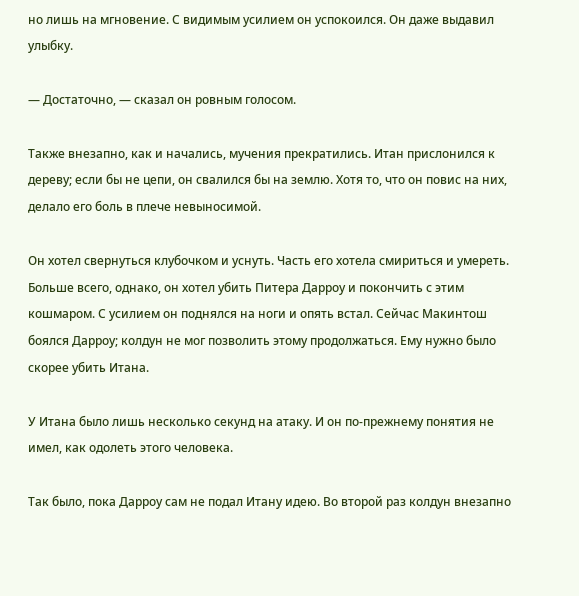но лишь на мгновение. С видимым усилием он успокоился. Он даже выдавил улыбку.

— Достаточно, — сказал он ровным голосом.

Также внезапно, как и начались, мучения прекратились. Итан прислонился к дереву; если бы не цепи, он свалился бы на землю. Хотя то, что он повис на них, делало его боль в плече невыносимой.

Он хотел свернуться клубочком и уснуть. Часть его хотела смириться и умереть. Больше всего, однако, он хотел убить Питера Дарроу и покончить с этим кошмаром. С усилием он поднялся на ноги и опять встал. Сейчас Макинтош боялся Дарроу; колдун не мог позволить этому продолжаться. Ему нужно было скорее убить Итана.

У Итана было лишь несколько секунд на атаку. И он по-прежнему понятия не имел, как одолеть этого человека.

Так было, пока Дарроу сам не подал Итану идею. Во второй раз колдун внезапно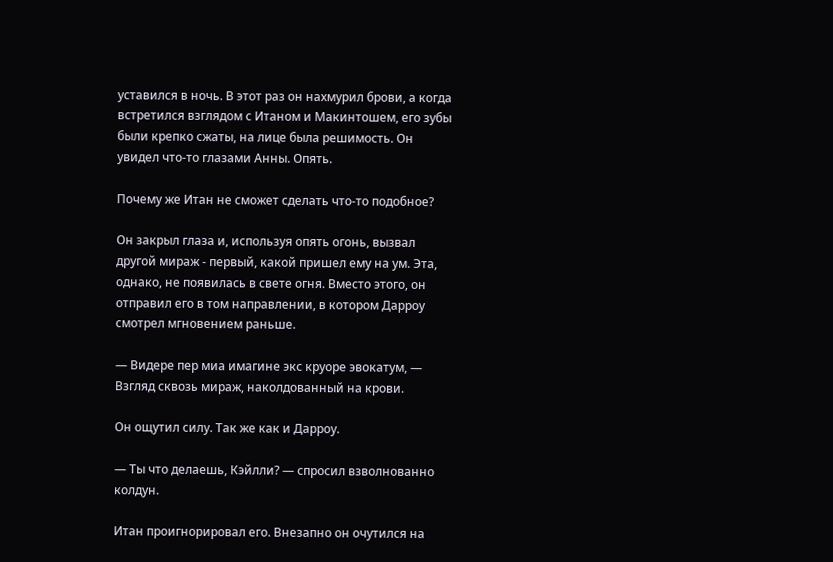уставился в ночь. В этот раз он нахмурил брови, а когда встретился взглядом с Итаном и Макинтошем, его зубы были крепко сжаты, на лице была решимость. Он увидел что-то глазами Анны. Опять.

Почему же Итан не сможет сделать что-то подобное?

Он закрыл глаза и, используя опять огонь, вызвал другой мираж - первый, какой пришел ему на ум. Эта, однако, не появилась в свете огня. Вместо этого, он отправил его в том направлении, в котором Дарроу смотрел мгновением раньше.

— Видере пер миа имагине экс круоре эвокатум, — Взгляд сквозь мираж, наколдованный на крови.

Он ощутил силу. Так же как и Дарроу.

— Ты что делаешь, Кэйлли? — спросил взволнованно колдун.

Итан проигнорировал его. Внезапно он очутился на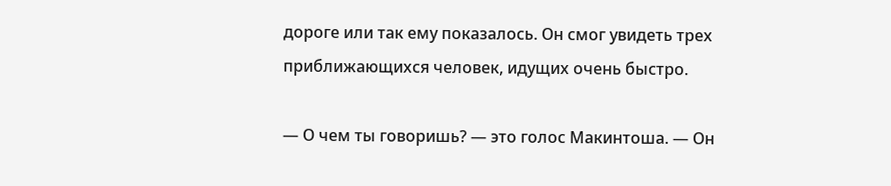дороге или так ему показалось. Он смог увидеть трех приближающихся человек, идущих очень быстро.

— О чем ты говоришь? — это голос Макинтоша. — Он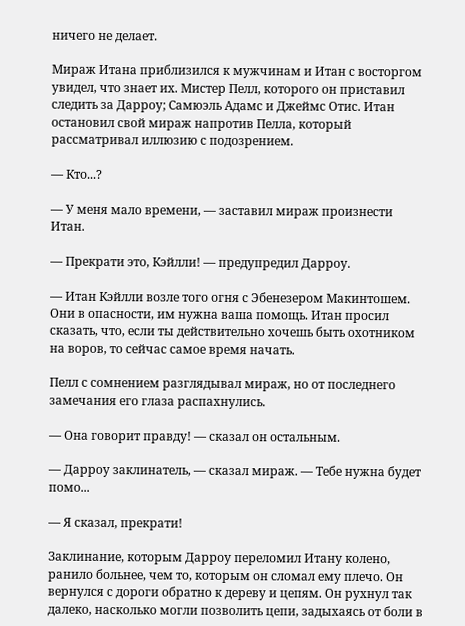ничего не делает.

Мираж Итана приблизился к мужчинам и Итан с восторгом увидел, что знает их. Мистер Пелл, которого он приставил следить за Дарроу; Самюэль Адамс и Джеймс Отис. Итан остановил свой мираж напротив Пелла, который рассматривал иллюзию с подозрением.

— Кто...?

— У меня мало времени, — заставил мираж произнести Итан.

— Прекрати это, Кэйлли! — предупредил Дарроу.

— Итан Кэйлли возле того огня с Эбенезером Макинтошем. Они в опасности, им нужна ваша помощь. Итан просил сказать, что, если ты действительно хочешь быть охотником на воров, то сейчас самое время начать.

Пелл с сомнением разглядывал мираж, но от последнего замечания его глаза распахнулись.

— Она говорит правду! — сказал он остальным.

— Дарроу заклинатель, — сказал мираж. — Тебе нужна будет помо...

— Я сказал, прекрати!

Заклинание, которым Дарроу переломил Итану колено, ранило больнее, чем то, которым он сломал ему плечо. Он вернулся с дороги обратно к дереву и цепям. Он рухнул так далеко, насколько могли позволить цепи, задыхаясь от боли в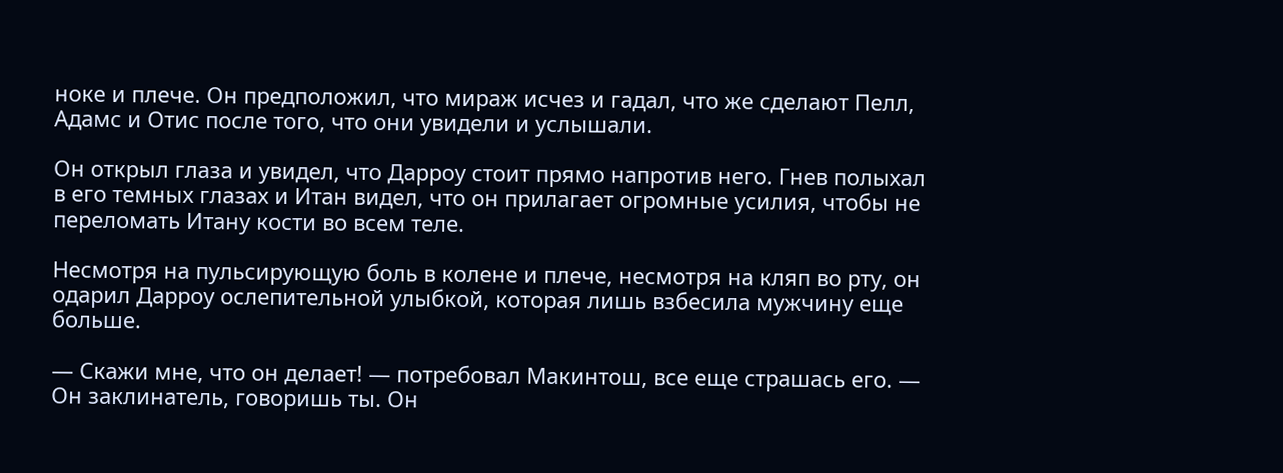ноке и плече. Он предположил, что мираж исчез и гадал, что же сделают Пелл, Адамс и Отис после того, что они увидели и услышали.

Он открыл глаза и увидел, что Дарроу стоит прямо напротив него. Гнев полыхал в его темных глазах и Итан видел, что он прилагает огромные усилия, чтобы не переломать Итану кости во всем теле.

Несмотря на пульсирующую боль в колене и плече, несмотря на кляп во рту, он одарил Дарроу ослепительной улыбкой, которая лишь взбесила мужчину еще больше.

— Скажи мне, что он делает! — потребовал Макинтош, все еще страшась его. — Он заклинатель, говоришь ты. Он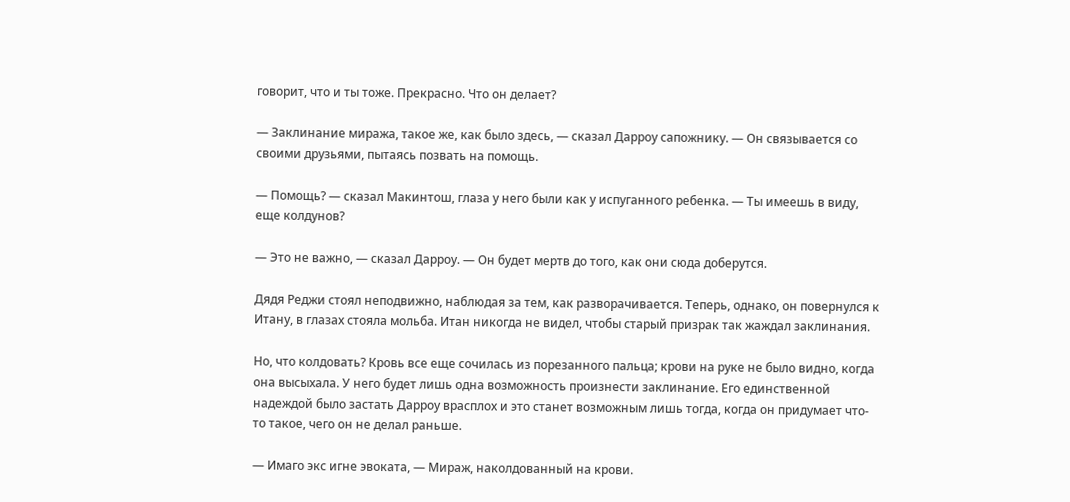говорит, что и ты тоже. Прекрасно. Что он делает?

— Заклинание миража, такое же, как было здесь, — сказал Дарроу сапожнику. — Он связывается со своими друзьями, пытаясь позвать на помощь.

— Помощь? — сказал Макинтош, глаза у него были как у испуганного ребенка. — Ты имеешь в виду, еще колдунов?

— Это не важно, — сказал Дарроу. — Он будет мертв до того, как они сюда доберутся.

Дядя Реджи стоял неподвижно, наблюдая за тем, как разворачивается. Теперь, однако, он повернулся к Итану, в глазах стояла мольба. Итан никогда не видел, чтобы старый призрак так жаждал заклинания.

Но, что колдовать? Кровь все еще сочилась из порезанного пальца; крови на руке не было видно, когда она высыхала. У него будет лишь одна возможность произнести заклинание. Его единственной надеждой было застать Дарроу врасплох и это станет возможным лишь тогда, когда он придумает что-то такое, чего он не делал раньше.

— Имаго экс игне эвоката, — Мираж, наколдованный на крови.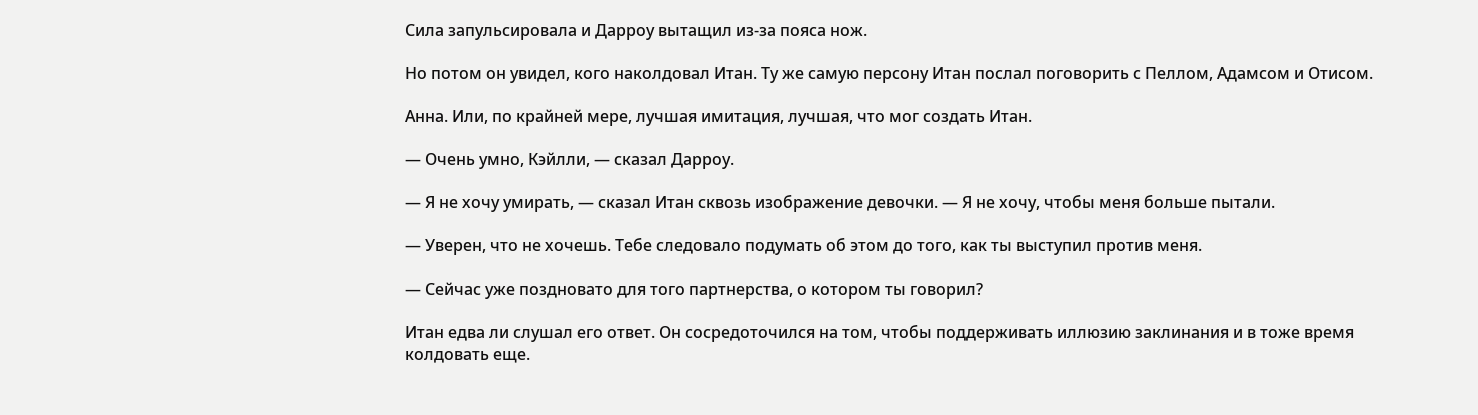Сила запульсировала и Дарроу вытащил из-за пояса нож.

Но потом он увидел, кого наколдовал Итан. Ту же самую персону Итан послал поговорить с Пеллом, Адамсом и Отисом.

Анна. Или, по крайней мере, лучшая имитация, лучшая, что мог создать Итан.

— Очень умно, Кэйлли, — сказал Дарроу.

— Я не хочу умирать, — сказал Итан сквозь изображение девочки. — Я не хочу, чтобы меня больше пытали.

— Уверен, что не хочешь. Тебе следовало подумать об этом до того, как ты выступил против меня.

— Сейчас уже поздновато для того партнерства, о котором ты говорил?

Итан едва ли слушал его ответ. Он сосредоточился на том, чтобы поддерживать иллюзию заклинания и в тоже время колдовать еще.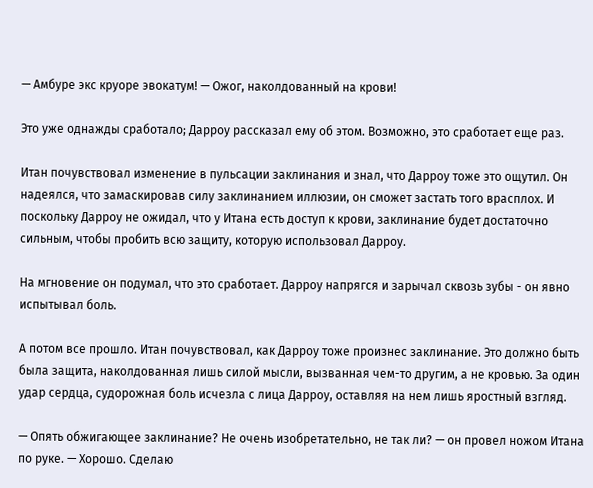— Амбуре экс круоре эвокатум! — Ожог, наколдованный на крови!

Это уже однажды сработало; Дарроу рассказал ему об этом. Возможно, это сработает еще раз.

Итан почувствовал изменение в пульсации заклинания и знал, что Дарроу тоже это ощутил. Он надеялся, что замаскировав силу заклинанием иллюзии, он сможет застать того врасплох. И поскольку Дарроу не ожидал, что у Итана есть доступ к крови, заклинание будет достаточно сильным, чтобы пробить всю защиту, которую использовал Дарроу.

На мгновение он подумал, что это сработает. Дарроу напрягся и зарычал сквозь зубы - он явно испытывал боль.

А потом все прошло. Итан почувствовал, как Дарроу тоже произнес заклинание. Это должно быть была защита, наколдованная лишь силой мысли, вызванная чем-то другим, а не кровью. За один удар сердца, судорожная боль исчезла с лица Дарроу, оставляя на нем лишь яростный взгляд.

— Опять обжигающее заклинание? Не очень изобретательно, не так ли? — он провел ножом Итана по руке. — Хорошо. Сделаю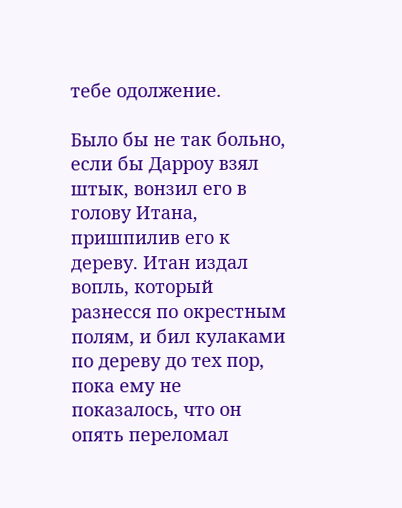тебе одолжение.

Было бы не так больно, если бы Дарроу взял штык, вонзил его в голову Итана, пришпилив его к дереву. Итан издал вопль, который разнесся по окрестным полям, и бил кулаками по дереву до тех пор, пока ему не показалось, что он опять переломал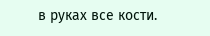в руках все кости.